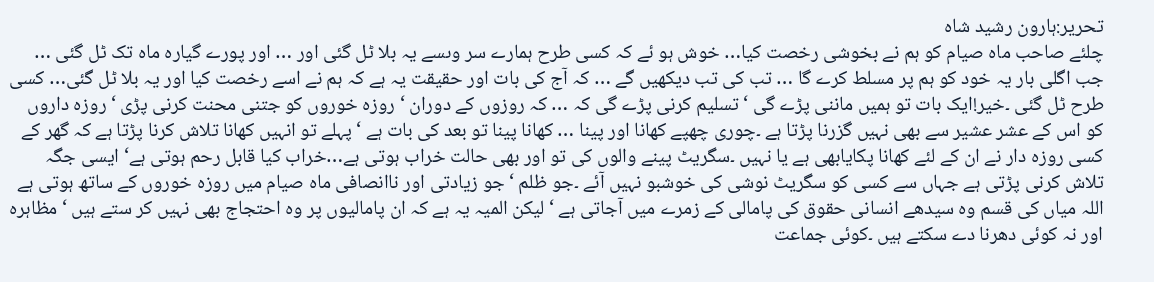تحریر:ہارون رشید شاہ
چلئے صاحب ماہ صیام کو ہم نے بخوشی رخصت کیا… خوش ہو ئے کہ کسی طرح ہمارے سر وںسے یہ بلا ٹل گئی اور … اور پورے گیارہ ماہ تک ٹل گئی … جب اگلی بار یہ خود کو ہم پر مسلط کرے گا … تب کی تب دیکھیں گے … کہ آج کی بات اور حقیقت یہ ہے کہ ہم نے اسے رخصت کیا اور یہ بلا ٹل گئی… کسی طرح ٹل گئی ۔خیر!ایک بات تو ہمیں ماننی پڑے گی ‘ تسلیم کرنی پڑے گی کہ … کہ روزوں کے دوران ‘ روزہ خوروں کو جتنی محنت کرنی پڑی ‘ روزہ داروں کو اس کے عشر عشیر سے بھی نہیں گزرنا پڑتا ہے ۔چوری چھپے کھانا اور پینا … کھانا پینا تو بعد کی بات ہے ‘ پہلے تو انہیں کھانا تلاش کرنا پڑتا ہے کہ گھر کے کسی روزہ دار نے ان کے لئے کھانا پکایابھی ہے یا نہیں ۔سگریٹ پینے والوں کی تو اور بھی حالت خراب ہوتی ہے…خراب کیا قابل رحم ہوتی ہے‘ ایسی جگہ تلاش کرنی پڑتی ہے جہاں سے کسی کو سگریٹ نوشی کی خوشبو نہیں آئے ۔جو ظلم ‘ جو زیادتی اور ناانصافی ماہ صیام میں روزہ خوروں کے ساتھ ہوتی ہے اللہ میاں کی قسم وہ سیدھے انسانی حقوق کی پامالی کے زمرے میں آجاتی ہے ‘ لیکن المیہ یہ ہے کہ ان پامالیوں پر وہ احتجاج بھی نہیں کر ستے ہیں ‘ مظاہرہ اور نہ کوئی دھرنا دے سکتے ہیں ۔کوئی جماعت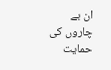ان بے چاروں کی حمایت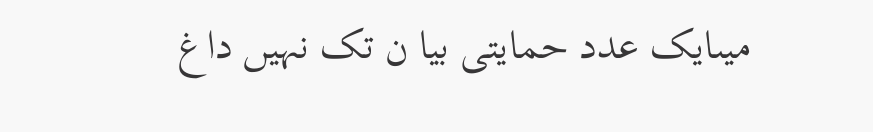میںایک عدد حمایتی بیا ن تک نہیں داغ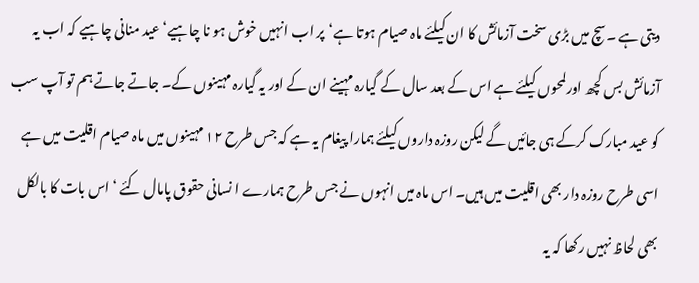دیتی ہے ۔سچ میں بڑی سخت آزمائش کا ان کیلئے ماہ صیام ہوتا ہے‘پر اب انہیں خوش ہو نا چاہیے‘ عید منانی چاہیے کہ اب یہ آزمائش بس کچھ اورلمحوں کیلئے ہے اس کے بعد سال کے گیارہ مہینے ان کے اور یہ گیارہ مہینوں کے۔ جاتے جاتے ہم تو آپ سب کو عید مبارک کرکے ہی جائیں گے لیکن روزہ داروں کیلئے ہمارا پیغام یہ ہے کہ جس طرح ۱۲ مہینوں میں ماہ صیام اقلیت میں ہے اسی طرح روزہ دار بھی اقلیت میں ہیں۔ اس ماہ میں انہوں نے جس طرح ہمارے ا نسانی حقوق پامال کئے ‘ اس بات کا بالکل بھی لحاظ نہیں رکھا کہ یہ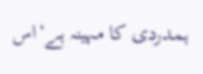ہمدردی کا مہینہ ہے‘اس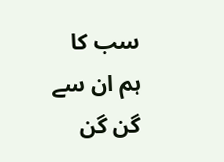سب کا ہم ان سے گن گن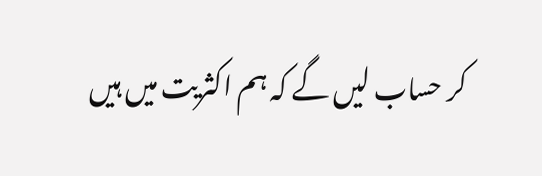کر حساب لیں گے کہ ہم اکثریت میں ہیں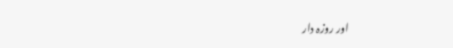اور روزہ دار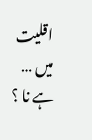اقلیت میں … ہے نا ؟